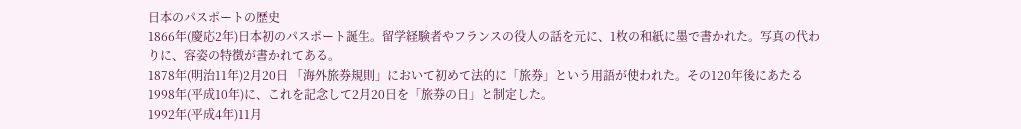日本のパスポートの歴史
1866年(慶応2年)日本初のパスポート誕生。留学経験者やフランスの役人の話を元に、1枚の和紙に墨で書かれた。写真の代わりに、容姿の特徴が書かれてある。
1878年(明治11年)2月20日 「海外旅券規則」において初めて法的に「旅券」という用語が使われた。その120年後にあたる1998年(平成10年)に、これを記念して2月20日を「旅券の日」と制定した。
1992年(平成4年)11月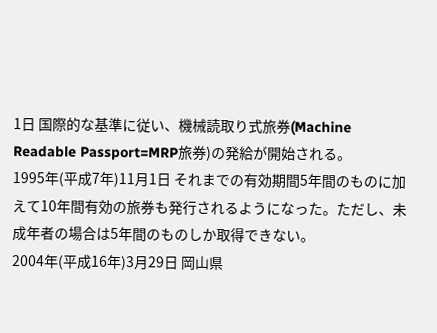1日 国際的な基準に従い、機械読取り式旅券(Machine Readable Passport=MRP旅券)の発給が開始される。
1995年(平成7年)11月1日 それまでの有効期間5年間のものに加えて10年間有効の旅券も発行されるようになった。ただし、未成年者の場合は5年間のものしか取得できない。
2004年(平成16年)3月29日 岡山県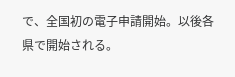で、全国初の電子申請開始。以後各県で開始される。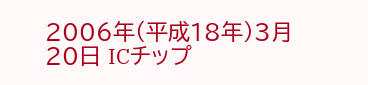2006年(平成18年)3月20日 ICチップ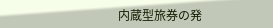内蔵型旅券の発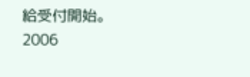給受付開始。
2006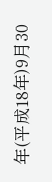年(平成18年)9月30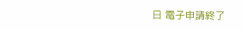日 電子申請終了